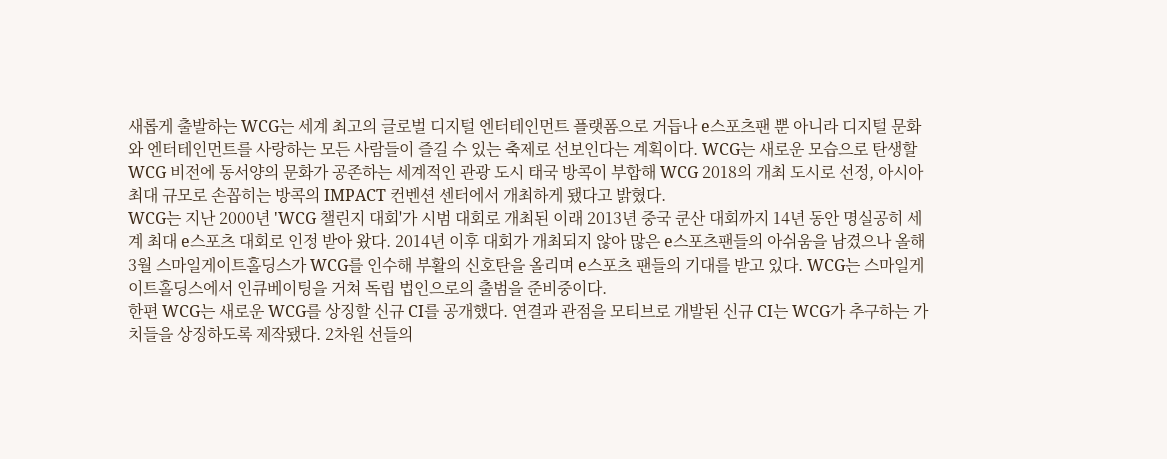새롭게 출발하는 WCG는 세계 최고의 글로벌 디지털 엔터테인먼트 플랫폼으로 거듭나 e스포츠팬 뿐 아니라 디지털 문화와 엔터테인먼트를 사랑하는 모든 사람들이 즐길 수 있는 축제로 선보인다는 계획이다. WCG는 새로운 모습으로 탄생할 WCG 비전에 동서양의 문화가 공존하는 세계적인 관광 도시 태국 방콕이 부합해 WCG 2018의 개최 도시로 선정, 아시아 최대 규모로 손꼽히는 방콕의 IMPACT 컨벤션 센터에서 개최하게 됐다고 밝혔다.
WCG는 지난 2000년 'WCG 챌린지 대회'가 시범 대회로 개최된 이래 2013년 중국 쿤산 대회까지 14년 동안 명실공히 세계 최대 e스포츠 대회로 인정 받아 왔다. 2014년 이후 대회가 개최되지 않아 많은 e스포츠팬들의 아쉬움을 남겼으나 올해 3월 스마일게이트홀딩스가 WCG를 인수해 부활의 신호탄을 올리며 e스포츠 팬들의 기대를 받고 있다. WCG는 스마일게이트홀딩스에서 인큐베이팅을 거쳐 독립 법인으로의 출범을 준비중이다.
한편 WCG는 새로운 WCG를 상징할 신규 CI를 공개했다. 연결과 관점을 모티브로 개발된 신규 CI는 WCG가 추구하는 가치들을 상징하도록 제작됐다. 2차원 선들의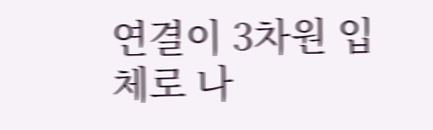연결이 3차원 입체로 나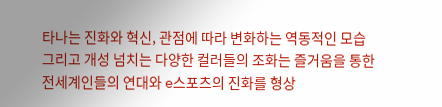타나는 진화와 혁신, 관점에 따라 변화하는 역동적인 모습 그리고 개성 넘치는 다양한 컬러들의 조화는 즐거움을 통한 전세계인들의 연대와 e스포츠의 진화를 형상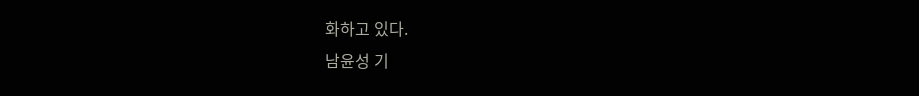화하고 있다.
남윤성 기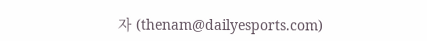자 (thenam@dailyesports.com)